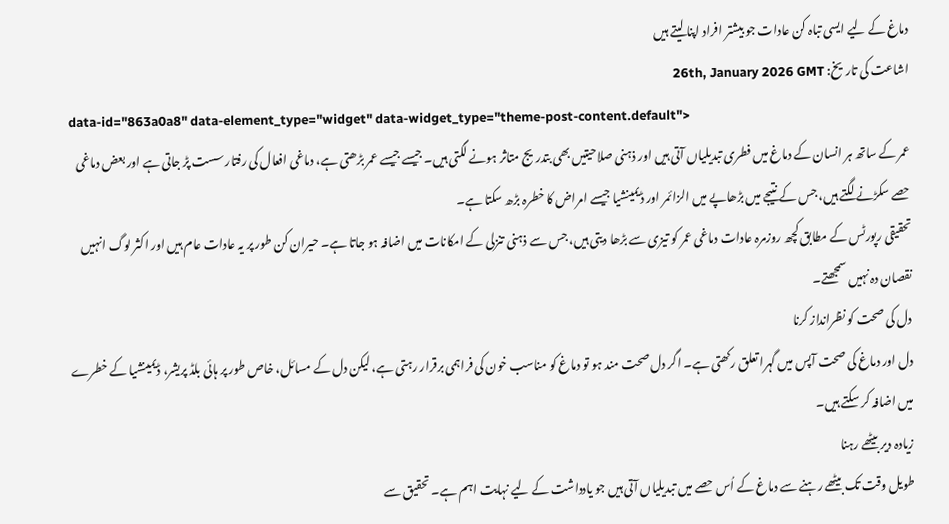دماغ کے لیے ایسی تباہ کن عادات جو بیشتر افراد اپنا لیتے ہیں
اشاعت کی تاریخ: 26th, January 2026 GMT
data-id="863a0a8" data-element_type="widget" data-widget_type="theme-post-content.default">
عمر کے ساتھ ہر انسان کے دماغ میں فطری تبدیلیاں آتی ہیں اور ذہنی صلاحیتیں بھی بتدریج متاثر ہونے لگتی ہیں۔ جیسے جیسے عمر بڑھتی ہے، دماغی افعال کی رفتار سست پڑ جاتی ہے اور بعض دماغی حصے سکڑنے لگتے ہیں، جس کے نتیجے میں بڑھاپے میں الزائمر اور ڈیمینشیا جیسے امراض کا خطرہ بڑھ سکتا ہے۔
تحقیقی رپورٹس کے مطابق کچھ روزمرہ عادات دماغی عمر کو تیزی سے بڑھا دیتی ہیں، جس سے ذہنی تنزلی کے امکانات میں اضافہ ہو جاتا ہے۔ حیران کن طور پر یہ عادات عام ہیں اور اکثر لوگ انہیں نقصان دہ نہیں سمجھتے۔
دل کی صحت کو نظرانداز کرنا
دل اور دماغ کی صحت آپس میں گہرا تعلق رکھتی ہے۔ اگر دل صحت مند ہو تو دماغ کو مناسب خون کی فراہمی برقرار رہتی ہے، لیکن دل کے مسائل، خاص طور پر ہائی بلڈ پریشر، ڈیمینشیا کے خطرے میں اضافہ کر سکتے ہیں۔
زیادہ دیر بیٹھے رہنا
طویل وقت تک بیٹھے رہنے سے دماغ کے اُس حصے میں تبدیلیاں آتی ہیں جو یادداشت کے لیے نہایت اہم ہے۔ تحقیق سے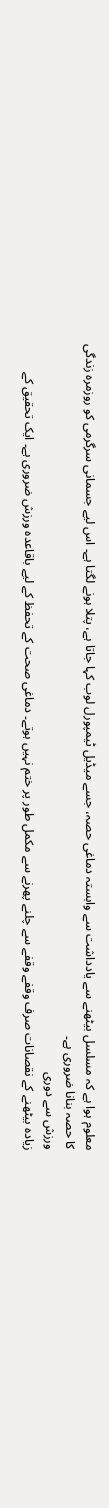معلوم ہوا ہے کہ مسلسل بیٹھنے سے یادداشت سے وابستہ دماغی حصہ، جسے میڈیل ٹیمپورل لوب کہا جاتا ہے، پتلا ہونے لگتا ہے۔ اس لیے جسمانی سرگرمی کو روزمرہ زندگی کا حصہ بنانا ضروری ہے۔
ورزش سے دوری
زیادہ بیٹھنے کے نقصانات صرف وقفے وقفے سے چلنے پھرنے سے مکمل طور پر ختم نہیں ہوتے۔ دماغی صحت کے تحفظ کے لیے باقاعدہ ورزش ضروری ہے۔ ایک تحقیق کے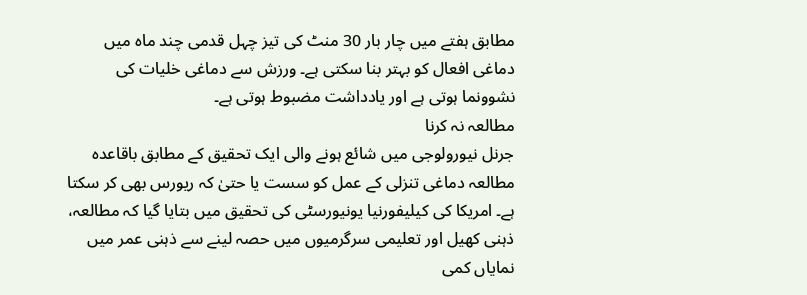مطابق ہفتے میں چار بار 30 منٹ کی تیز چہل قدمی چند ماہ میں دماغی افعال کو بہتر بنا سکتی ہے۔ ورزش سے دماغی خلیات کی نشوونما ہوتی ہے اور یادداشت مضبوط ہوتی ہے۔
مطالعہ نہ کرنا
جرنل نیورولوجی میں شائع ہونے والی ایک تحقیق کے مطابق باقاعدہ مطالعہ دماغی تنزلی کے عمل کو سست یا حتیٰ کہ ریورس بھی کر سکتا ہے۔ امریکا کی کیلیفورنیا یونیورسٹی کی تحقیق میں بتایا گیا کہ مطالعہ، ذہنی کھیل اور تعلیمی سرگرمیوں میں حصہ لینے سے ذہنی عمر میں نمایاں کمی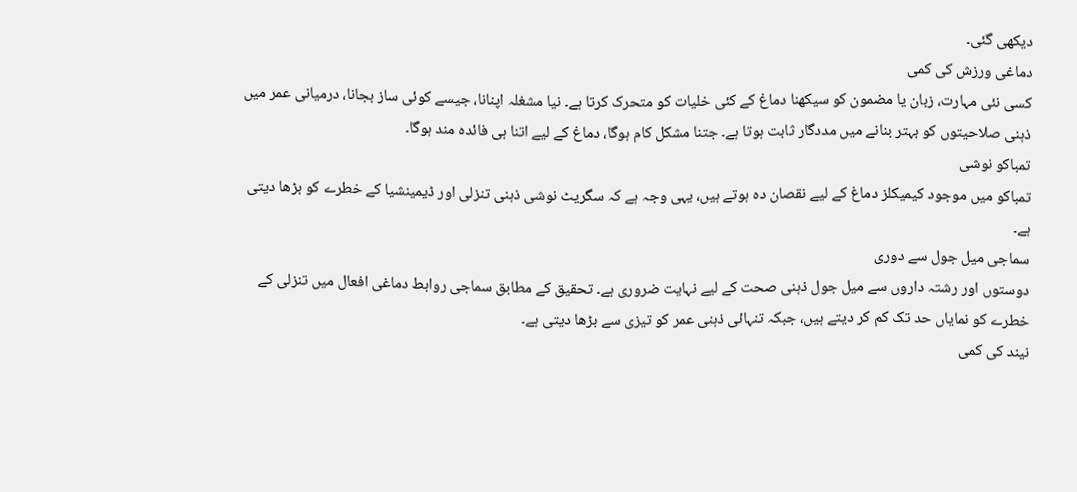دیکھی گئی۔
دماغی ورزش کی کمی
کسی نئی مہارت، زبان یا مضمون کو سیکھنا دماغ کے کئی خلیات کو متحرک کرتا ہے۔ نیا مشغلہ اپنانا، جیسے کوئی ساز بجانا، درمیانی عمر میں ذہنی صلاحیتوں کو بہتر بنانے میں مددگار ثابت ہوتا ہے۔ جتنا مشکل کام ہوگا، دماغ کے لیے اتنا ہی فائدہ مند ہوگا۔
تمباکو نوشی
تمباکو میں موجود کیمیکلز دماغ کے لیے نقصان دہ ہوتے ہیں، یہی وجہ ہے کہ سگریٹ نوشی ذہنی تنزلی اور ڈیمینشیا کے خطرے کو بڑھا دیتی ہے۔
سماجی میل جول سے دوری
دوستوں اور رشتہ داروں سے میل جول ذہنی صحت کے لیے نہایت ضروری ہے۔ تحقیق کے مطابق سماجی روابط دماغی افعال میں تنزلی کے خطرے کو نمایاں حد تک کم کر دیتے ہیں، جبکہ تنہائی ذہنی عمر کو تیزی سے بڑھا دیتی ہے۔
نیند کی کمی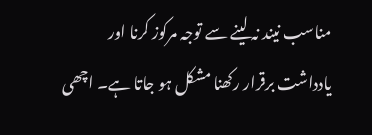مناسب نیند نہ لینے سے توجہ مرکوز کرنا اور یادداشت برقرار رکھنا مشکل ہو جاتا ہے۔ اچھی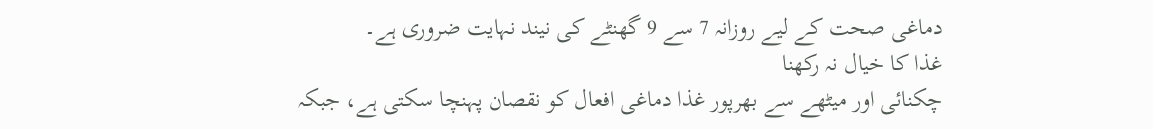دماغی صحت کے لیے روزانہ 7 سے 9 گھنٹے کی نیند نہایت ضروری ہے۔
غذا کا خیال نہ رکھنا
چکنائی اور میٹھے سے بھرپور غذا دماغی افعال کو نقصان پہنچا سکتی ہے، جبکہ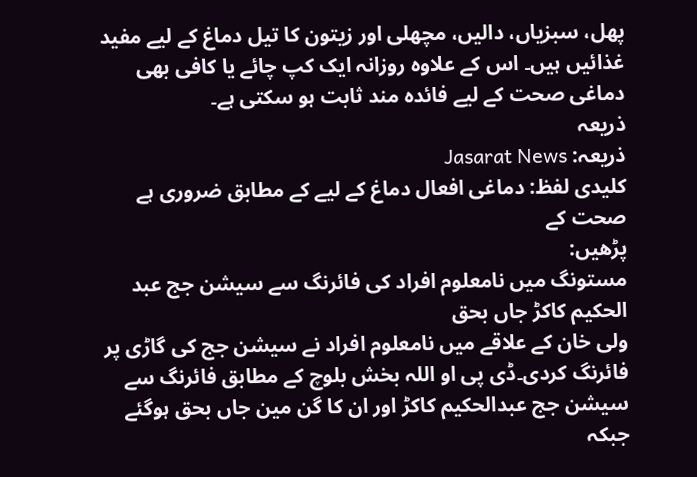پھل، سبزیاں، دالیں، مچھلی اور زیتون کا تیل دماغ کے لیے مفید غذائیں ہیں۔ اس کے علاوہ روزانہ ایک کپ چائے یا کافی بھی دماغی صحت کے لیے فائدہ مند ثابت ہو سکتی ہے۔
ذریعہ
ذریعہ: Jasarat News
کلیدی لفظ: دماغی افعال دماغ کے لیے کے مطابق ضروری ہے صحت کے
پڑھیں:
مستونگ میں نامعلوم افراد کی فائرنگ سے سیشن جج عبد الحکیم کاکڑ جاں بحق
ولی خان کے علاقے میں نامعلوم افراد نے سیشن جج کی گاڑی پر فائرنگ کردی۔ڈی پی او اللہ بخش بلوچ کے مطابق فائرنگ سے سیشن جج عبدالحکیم کاکڑ اور ان کا گن مین جاں بحق ہوگئے جبکہ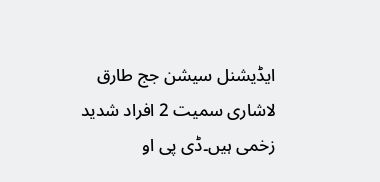ایڈیشنل سیشن جج طارق لاشاری سمیت 2 افراد شدید زخمی ہیں۔ڈی پی او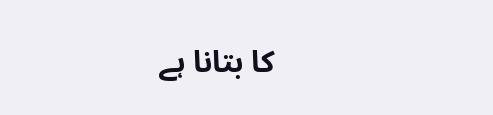کا بتانا ہے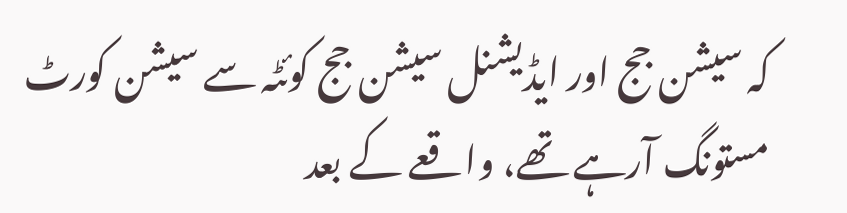کہ سیشن جج اور ایڈیشنل سیشن جج کوئٹہ سے سیشن کورٹ مستونگ آرہے تھے، واقعے کے بعد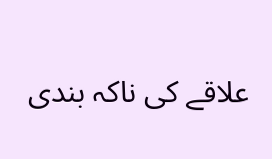علاقے کی ناکہ بندی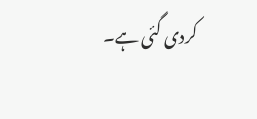کردی گئی ہے۔